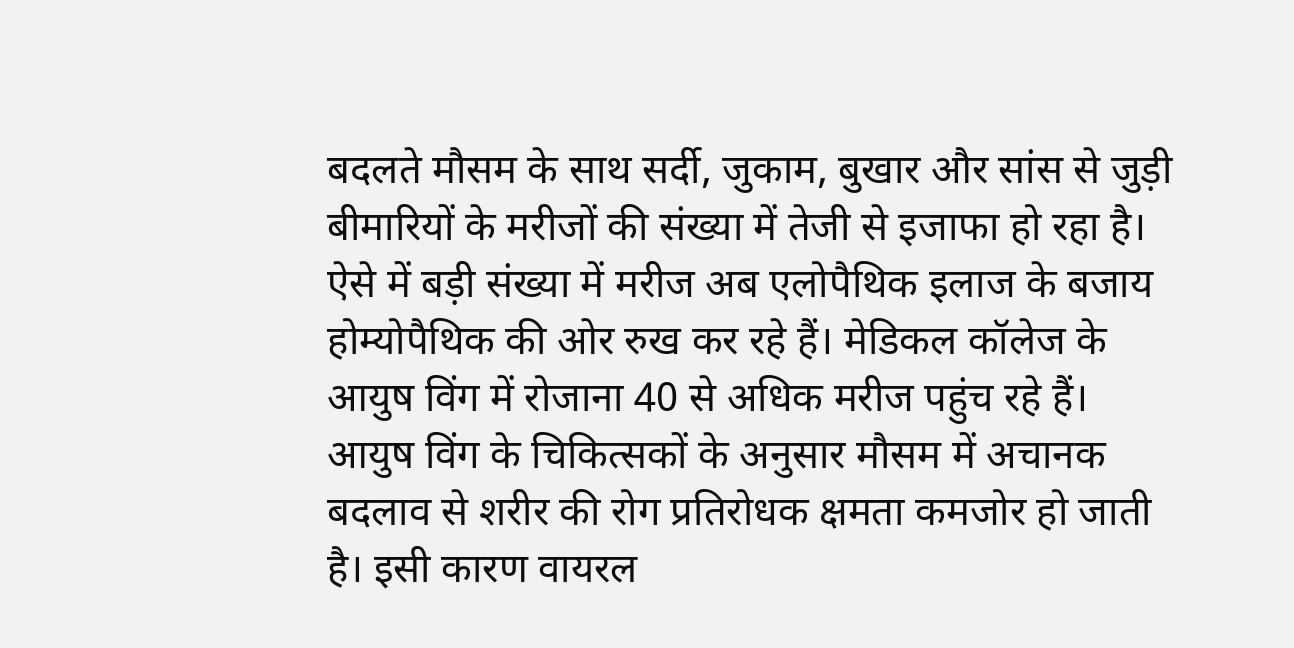बदलते मौसम के साथ सर्दी, जुकाम, बुखार और सांस से जुड़ी बीमारियों के मरीजों की संख्या में तेजी से इजाफा हो रहा है। ऐसे में बड़ी संख्या में मरीज अब एलोपैथिक इलाज के बजाय होम्योपैथिक की ओर रुख कर रहे हैं। मेडिकल कॉलेज के आयुष विंग में रोजाना 40 से अधिक मरीज पहुंच रहे हैं।
आयुष विंग के चिकित्सकों के अनुसार मौसम में अचानक बदलाव से शरीर की रोग प्रतिरोधक क्षमता कमजोर हो जाती है। इसी कारण वायरल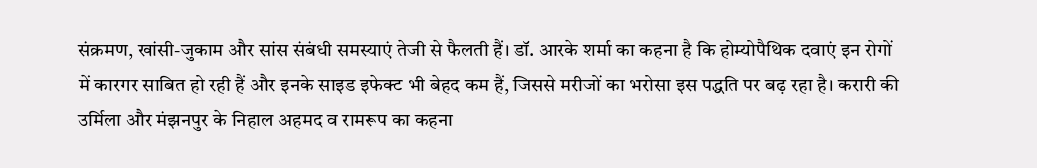संक्रमण, खांसी-जुकाम और सांस संबंधी समस्याएं तेजी से फैलती हैं। डॉ. आरके शर्मा का कहना है कि होम्योपैथिक दवाएं इन रोगों में कारगर साबित हो रही हैं और इनके साइड इफेक्ट भी बेहद कम हैं, जिससे मरीजों का भरोसा इस पद्धति पर बढ़ रहा है। करारी की उर्मिला और मंझनपुर के निहाल अहमद व रामरूप का कहना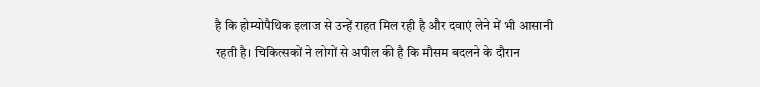है कि होम्योपैथिक इलाज से उन्हें राहत मिल रही है और दवाएं लेने में भी आसानी रहती है। चिकित्सकों ने लोगों से अपील की है कि मौसम बदलने के दौरान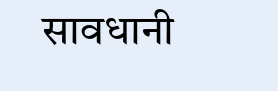सावधानी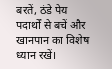बरतें, ठंडे पेय पदार्थों से बचें और खानपान का विशेष ध्यान रखें।